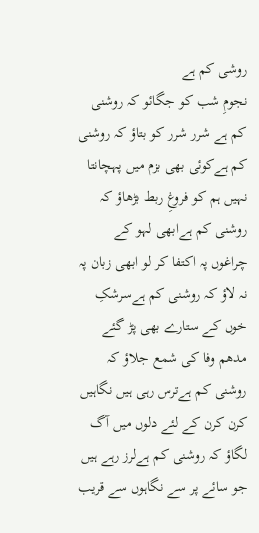روشی کم ہے
نجومِ شب کو جگائو کہ روشنی کم ہے شرر شرر کو بتاؤ کہ روشنی کم ہےکوئی بھی بزم میں پہچانتا نہیں ہم کو فروغِ ربط بڑھاؤ کہ روشنی کم ہےابھی لہو کے چراغوں پہ اکتفا کر لو ابھی زبان پہ نہ لاؤ کہ روشنی کم ہےسرشکِ خوں کے ستارے بھی پڑ گئے مدھم وفا کی شمع جلاؤ کہ روشنی کم ہےترس رہی ہیں نگاہیں کرن کرن کے لئے دلوں میں آگ لگاؤ کہ روشنی کم ہےلرز رہے ہیں جو سائے پر سے نگاہوں سے قریب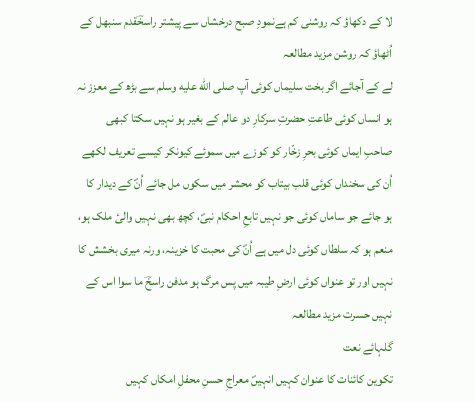لا کے دکھاؤ کہ روشنی کم ہےنمودِ صبح درخشاں سے پیشتر راسخؔقدم سنبھل کے اُٹھاؤ کہ روشن مزید مطالعہ
لے کے آجائے اگر بخت سلیماں کوئی آپ صلى الله عليه وسلم سے بڑھ کے معزز نہ ہو انساں کوئی طاعتِ حضرتِ سرکارِ دو عالم کے بغیر ہو نہیں سکتا کبھی صاحبِ ایماں کوئی بحرِ زخّار کو کوزے میں سموئے کیونکر کیسے تعریف لکھے اُن کی سخنداں کوئی قلب بیتاب کو محشر میں سکوں مل جائے اُنؐ کے دیدار کا ہو جائے جو ساماں کوئی جو نہیں تابعِ احکام نبیؐ، کچھ بھی نہیں والیٔ ملک ہو، منعم ہو کہ سلطاں کوئی دل میں ہے اُنؐ کی محبت کا خزینہ، ورنہ میری بخشش کا نہیں اور تو عنواں کوئی ارضِ طیبہ میں پس مرگ ہو مدفن راسخؔ ما سوا اس کے نہیں حسرت مزید مطالعہ
گلہائے نعت
تکوین کائنات کا عنوان کہیں انہیںؐ معراجِ حسنِ محفلِ امکاں کہیں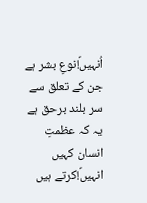اُنہیںؐ!نوعِ بشر ہے جن کے تعلق سے سر بلند برحق ہے یہ کہ عظمتِ انسان کہیں انہیںؐ!کرتے ہیں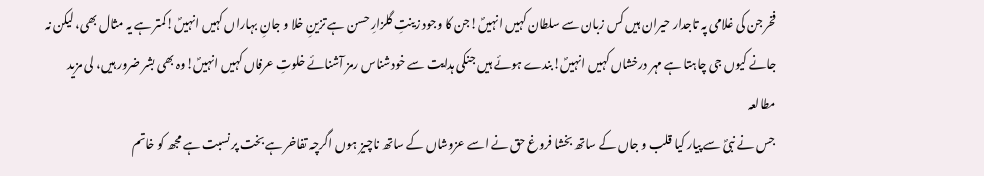فخر جن کی غلامی پہ تاجدار حیران ہیں کس زبان سے سلطان کہیں انہیںؐ!جن کا وجود زینتِ گلزارِ حسن ہے تزینِ خلا و جانِ بہاراں کہیں انہیںؐ!کمتر ہے یہ مثال بھی، لیکن نہ جانے کیوں جی چاہتا ہے مہر درخشاں کہیں انہیںؐ!بندے ہوئے ہیں جنکی ہدایت سے خودشناس رمز آشنائے خلوتِ عرفاں کہیں انہیںؐ!وہ بھی بشر ضرور ہیں، لی مزید مطالعہ
جس نے نبیؐ سے پیار کیا قلب و جاں کے ساتھ بخشا فروغ حق نے اسے عزوشاں کے ساتھ ناچیز ہوں اگرچہ تفاخر ہے بخت پر نسبت ہے مجھ کو خاتم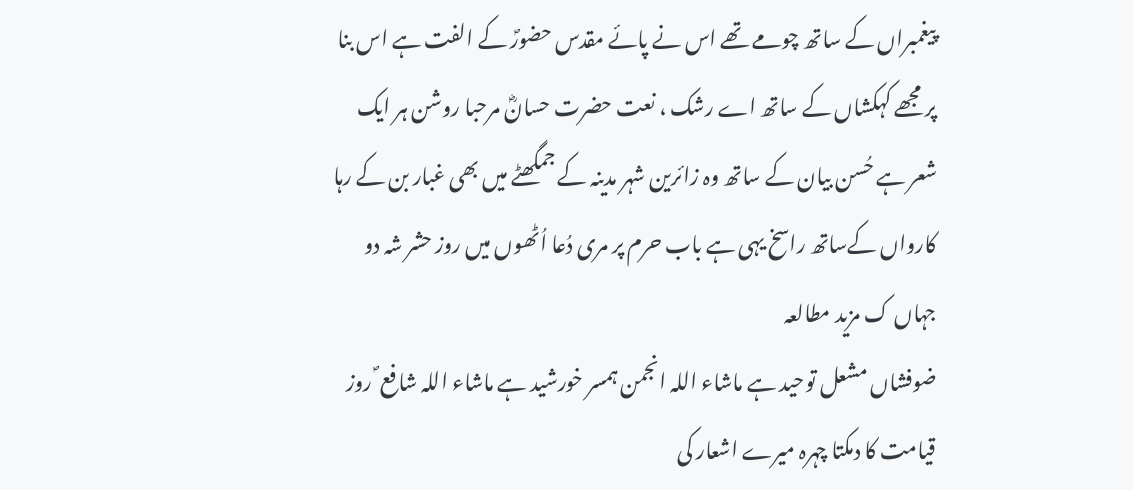پیغمبراں کے ساتھ چومے تھے اس نے پائے مقدس حضورؐ کے الفت ہے اس بنا پر مجھے کہکشاں کے ساتھ اے رشک ، نعت حضرت حسانؓ مرحبا روشن ہر ایک شعر ہے حُسن بیان کے ساتھ وہ زائرین شہر مدینہ کے جمگھٹے میں بھی غبار بن کے رہا کارواں کےساتھ راسخ یہی ہے باب حرم پر مری دُعا اُٹھوں میں روز حشر شہ دو جہاں ک مزید مطالعہ
ضوفشاں مشعل توحید ہے ماشاء اللہ انجمن ہمسر خورشید ہے ماشاء اللہ شافع ؐ روز قیامت کا دمکتا چہرہ میرے اشعار کی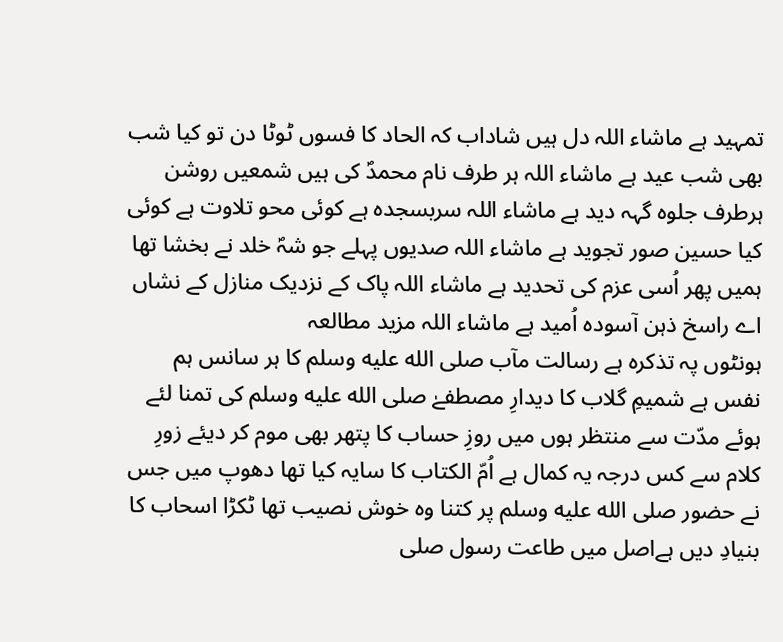تمہید ہے ماشاء اللہ دل ہیں شاداب کہ الحاد کا فسوں ٹوٹا دن تو کیا شب بھی شب عید ہے ماشاء اللہ ہر طرف نام محمدؐ کی ہیں شمعیں روشن ہرطرف جلوہ گہہ دید ہے ماشاء اللہ سربسجدہ ہے کوئی محو تلاوت ہے کوئی کیا حسین صور تجوید ہے ماشاء اللہ صدیوں پہلے جو شہؐ خلد نے بخشا تھا ہمیں پھر اُسی عزم کی تحدید ہے ماشاء اللہ پاک کے نزدیک منازل کے نشاں اے راسخ ذہن آسودہ اُمید ہے ماشاء اللہ مزید مطالعہ
ہونٹوں پہ تذکرہ ہے رسالت مآب صلى الله عليه وسلم کا ہر سانس ہم نفس ہے شمیمِ گلاب کا دیدارِ مصطفےٰ صلى الله عليه وسلم کی تمنا لئے ہوئے مدّت سے منتظر ہوں میں روزِ حساب کا پتھر بھی موم کر دیئے زورِ کلام سے کس درجہ یہ کمال ہے اُمّ الکتاب کا سایہ کیا تھا دھوپ میں جس نے حضور صلى الله عليه وسلم پر کتنا وہ خوش نصیب تھا ٹکڑا اسحاب کا بنیادِ دیں ہےاصل میں طاعت رسول صلى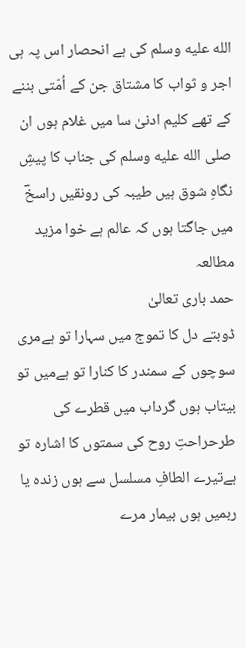الله عليه وسلم کی ہے انحصار اس پہ ہی اجر و ثواب کا مشتاق جن کے اُمّتی بننے کے تھے کلیم ادنیٰ سا میں غلام ہوں ان صلى الله عليه وسلم کی جناب کا پیشِ نگاہِ شوق ہیں طیبہ کی رونقیں راسخؔ میں جاگتا ہوں کہ عالم ہے خوا مزید مطالعہ
حمد باری تعالیٰ
ڈوبتے دل کا تموج میں سہارا تو ہےمری سوچوں کے سمندر کا کنارا تو ہےمیں تو بیتاب ہوں گرداب میں قطرے کی طرحراحتِ روح کی سمتوں کا اشارہ تو ہےتیرے الطافِ مسلسل سے ہوں زندہ یا ربمیں ہوں بیمار مرے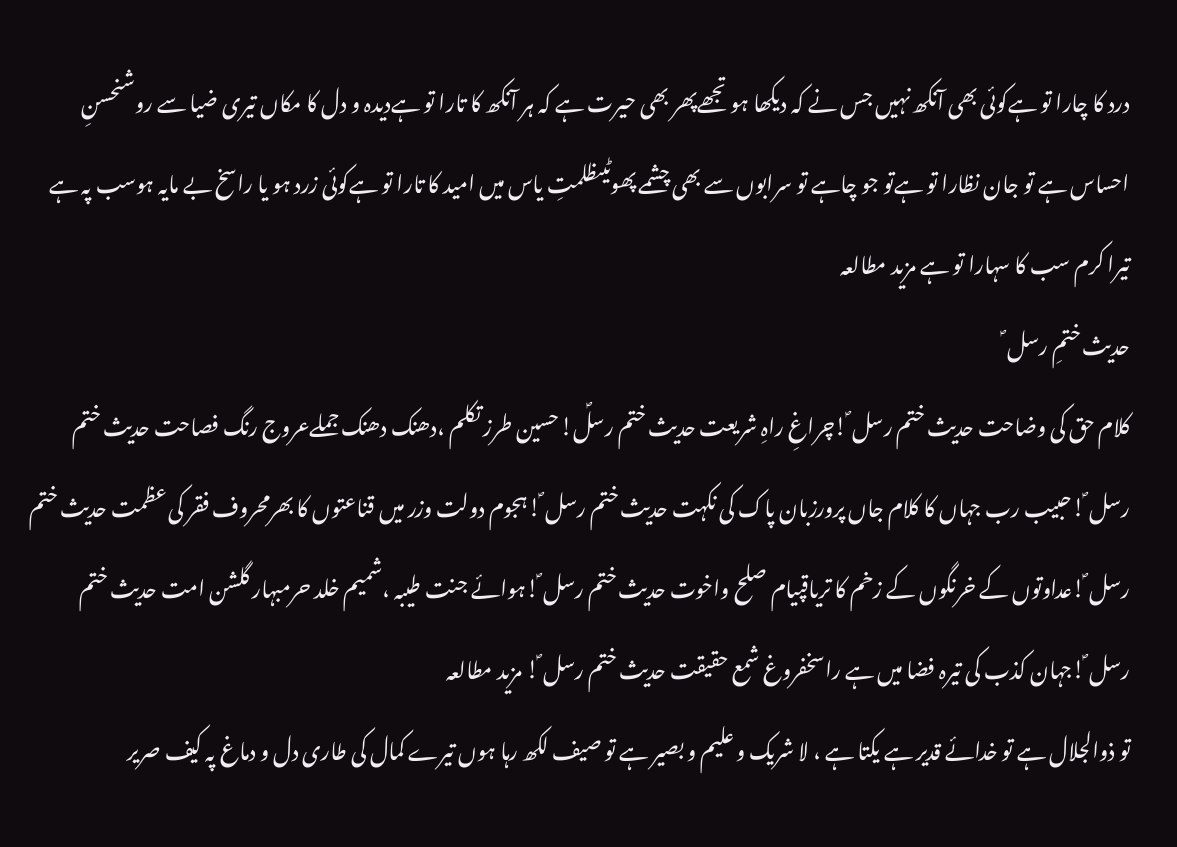درد کا چارا تو ہےکوئی بھی آنکھ نہیں جس نے کہ دیکھا ہو تجھےپھر بھی حیرت ہے کہ ہر آنکھ کا تارا تو ہےدیدہ و دل کا مکاں تیری ضیا سے روشنحسنِ احساس ہے تو جان نظارا تو ہےتو جو چاہے تو سرابوں سے بھی چشمے پھوٹیںظلمتِ یاس میں امید کا تارا تو ہےکوئی زرد ہو یا راسخ بے مایہ ہوسب پہ ہے تیرا کرم سب کا سہارا تو ہے مزید مطالعہ
حدیث ختمِ رسل ؐ
کلام حق کی وضاحت حدیث ختم رسل ؐ!چراغِ راہِ شریعت حدیث ختم رسلؐ!حسین طرز تکلم ،دھنک دھنک جملےعروج رنگ فصاحت حدیث ختم رسل ؐ!حبیب رب جہاں کا کلام جاں پرورزبان پاک کی نکہت حدیث ختم رسل ؐ!ہجوم دولت وزر میں قناعتوں کا بھرمحروف فقر کی عظمت حدیث ختم رسل ؐ!عداوتوں کے خرنگوں کے زخم کا تریاقپیام صلح واخوت حدیث ختم رسل ؐ!ہوائے جنت طیبہ ،شمیم خلد حرمبہار گلشن امت حدیث ختم رسل ؐ!جہان کذب کی تیرہ فضا میں ہے راسخفروغ شمع حقیقت حدیث ختم رسل ؐ! مزید مطالعہ
تو ذوالجلال ہے تو خدائے قدیر ہے یکتا ہے ، لا شریک و علیم و بصیر ہے تو صیف لکھ رہا ہوں تیرے کمال کی طاری دل و دماغ پہ کیف صریر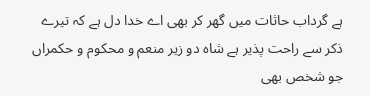ہے گرداب حاثات میں گھر کر بھی اے خدا دل ہے کہ تیرے ذکر سے راحت پذیر ہے شاہ دو زیر منعم و محکوم و حکمراں جو شخص بھی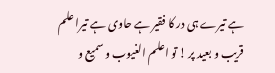ہے تیرے ہی در کا فقیر ہے حاوی ہے تیرا علم قریب و بعید پر ! تو اعلم الغیوب و سمیع و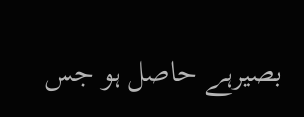بصیرہے حاصل ہو جس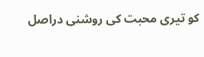کو تیری محبت کی روشنی دراصل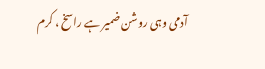آدمی وہی روشن ضمیر ہے راسخ ، کرم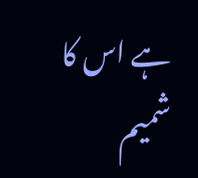ہے اس کا شمیم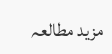مزید مطالعہ